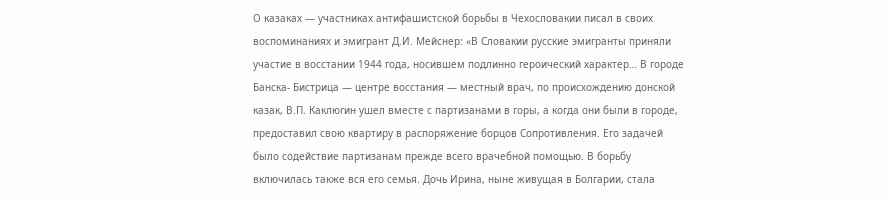О казаках — участниках антифашистской борьбы в Чехословакии писал в своих воспоминаниях и эмигрант Д.И. Мейснер: «В Словакии русские эмигранты приняли участие в восстании 1944 года, носившем подлинно героический характер… В городе Банска- Бистрица — центре восстания — местный врач, по происхождению донской казак, В.П. Каклюгин ушел вместе с партизанами в горы, а когда они были в городе, предоставил свою квартиру в распоряжение борцов Сопротивления. Его задачей было содействие партизанам прежде всего врачебной помощью. В борьбу включилась также вся его семья. Дочь Ирина, ныне живущая в Болгарии, стала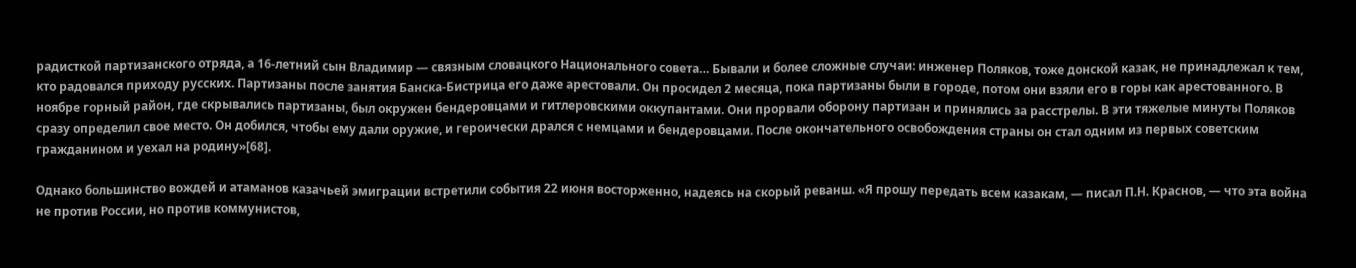радисткой партизанского отряда, а 16-летний сын Владимир — связным словацкого Национального совета… Бывали и более сложные случаи: инженер Поляков, тоже донской казак, не принадлежал к тем, кто радовался приходу русских. Партизаны после занятия Банска-Бистрица его даже арестовали. Он просидел 2 месяца, пока партизаны были в городе, потом они взяли его в горы как арестованного. В ноябре горный район, где скрывались партизаны, был окружен бендеровцами и гитлеровскими оккупантами. Они прорвали оборону партизан и принялись за расстрелы. В эти тяжелые минуты Поляков сразу определил свое место. Он добился, чтобы ему дали оружие, и героически дрался с немцами и бендеровцами. После окончательного освобождения страны он стал одним из первых советским гражданином и уехал на родину»[68].

Однако большинство вождей и атаманов казачьей эмиграции встретили события 22 июня восторженно, надеясь на скорый реванш. «Я прошу передать всем казакам, — писал П.Н. Краснов, — что эта война не против России, но против коммунистов,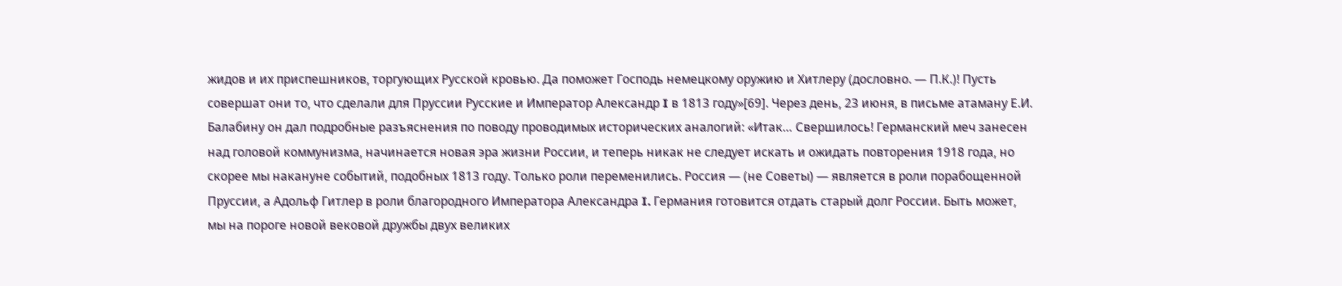жидов и их приспешников, торгующих Русской кровью. Да поможет Господь немецкому оружию и Хитлеру (дословно. — П.К.)! Пусть совершат они то, что сделали для Пруссии Русские и Император Александр I в 1813 году»[69]. Через день, 23 июня, в письме атаману Е.И. Балабину он дал подробные разъяснения по поводу проводимых исторических аналогий: «Итак… Свершилось! Германский меч занесен над головой коммунизма, начинается новая эра жизни России, и теперь никак не следует искать и ожидать повторения 1918 года, но скорее мы накануне событий, подобных 1813 году. Только роли переменились. Россия — (не Советы) — является в роли порабощенной Пруссии, а Адольф Гитлер в роли благородного Императора Александра I. Германия готовится отдать старый долг России. Быть может, мы на пороге новой вековой дружбы двух великих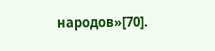народов»[70].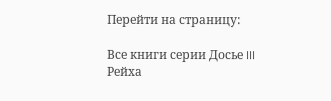Перейти на страницу:

Все книги серии Досье III Рейха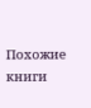Похожие книги